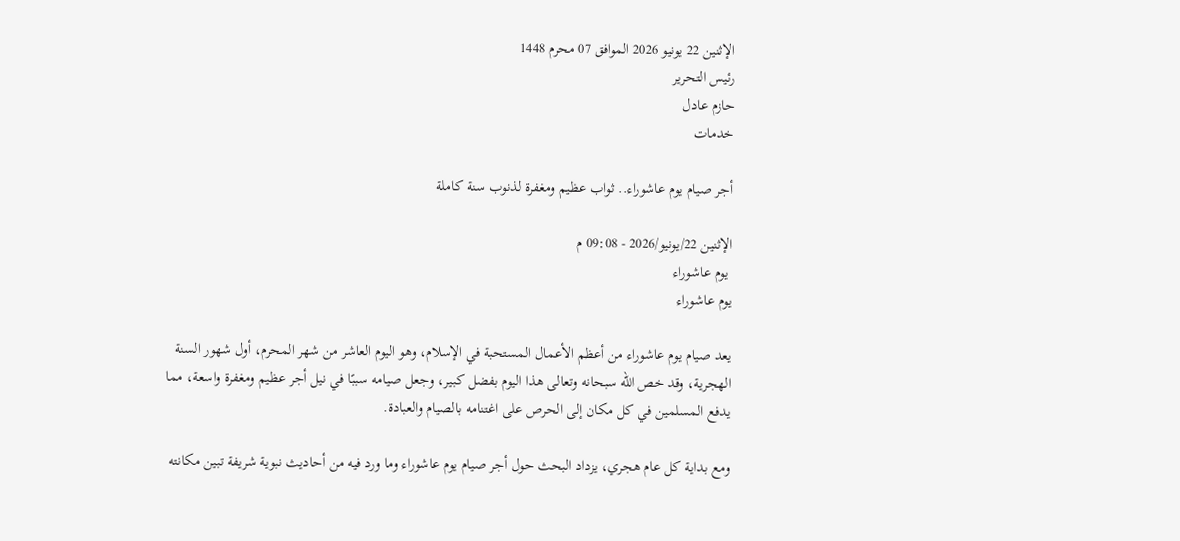الإثنين 22 يونيو 2026 الموافق 07 محرم 1448
رئيس التحرير
حازم عادل
خدمات

أجر صيام يوم عاشوراء.. ثواب عظيم ومغفرة لذنوب سنة كاملة

الإثنين 22/يونيو/2026 - 09:08 م
 يوم عاشوراء
يوم عاشوراء

يعد صيام يوم عاشوراء من أعظم الأعمال المستحبة في الإسلام، وهو اليوم العاشر من شهر المحرم، أول شهور السنة الهجرية، وقد خص الله سبحانه وتعالى هذا اليوم بفضل كبير، وجعل صيامه سببًا في نيل أجر عظيم ومغفرة واسعة، مما يدفع المسلمين في كل مكان إلى الحرص على اغتنامه بالصيام والعبادة.

ومع بداية كل عام هجري، يزداد البحث حول أجر صيام يوم عاشوراء وما ورد فيه من أحاديث نبوية شريفة تبين مكانته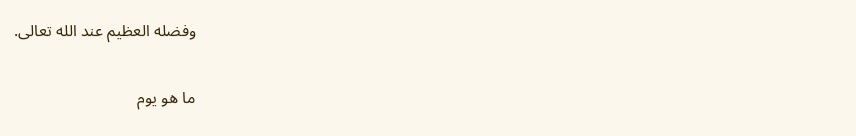وفضله العظيم عند الله تعالى.

ما هو يوم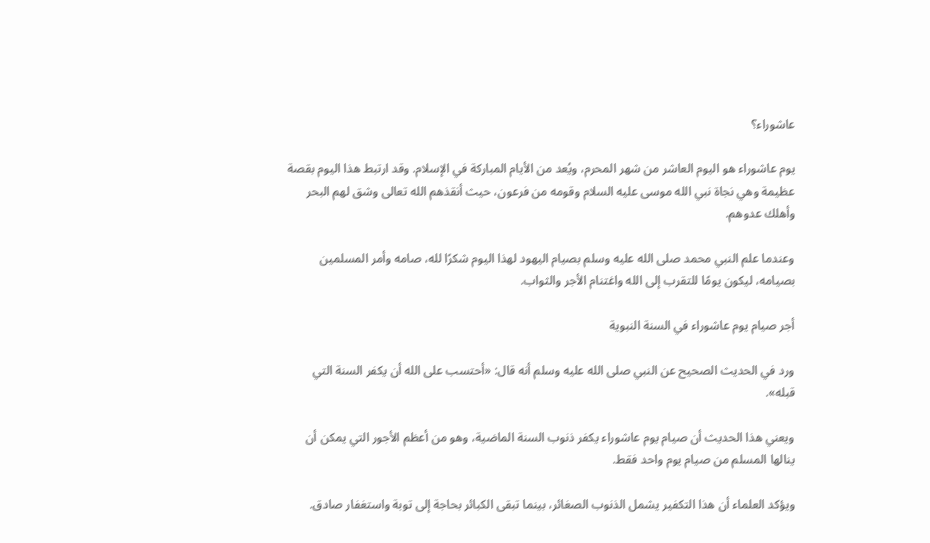عاشوراء؟

يوم عاشوراء هو اليوم العاشر من شهر المحرم، ويُعد من الأيام المباركة في الإسلام. وقد ارتبط هذا اليوم بقصة عظيمة وهي نجاة نبي الله موسى عليه السلام وقومه من فرعون، حيث أنقذهم الله تعالى وشق لهم البحر وأهلك عدوهم.

وعندما علم النبي محمد صلى الله عليه وسلم بصيام اليهود لهذا اليوم شكرًا لله، صامه وأمر المسلمين بصيامه، ليكون يومًا للتقرب إلى الله واغتنام الأجر والثواب.

أجر صيام يوم عاشوراء في السنة النبوية

ورد في الحديث الصحيح عن النبي صلى الله عليه وسلم أنه قال: «أحتسب على الله أن يكفر السنة التي قبله».

ويعني هذا الحديث أن صيام يوم عاشوراء يكفر ذنوب السنة الماضية، وهو من أعظم الأجور التي يمكن أن ينالها المسلم من صيام يوم واحد فقط.

ويؤكد العلماء أن هذا التكفير يشمل الذنوب الصغائر، بينما تبقى الكبائر بحاجة إلى توبة واستغفار صادق.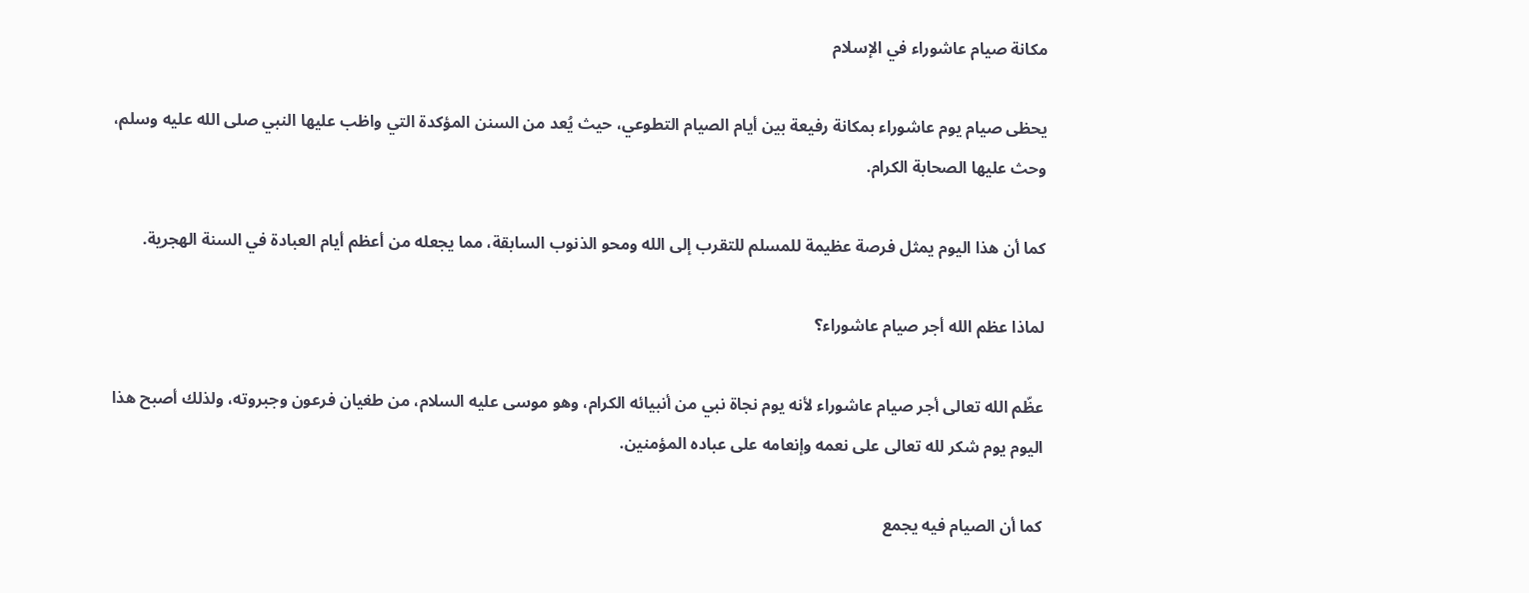مكانة صيام عاشوراء في الإسلام

يحظى صيام يوم عاشوراء بمكانة رفيعة بين أيام الصيام التطوعي، حيث يُعد من السنن المؤكدة التي واظب عليها النبي صلى الله عليه وسلم، وحث عليها الصحابة الكرام.

كما أن هذا اليوم يمثل فرصة عظيمة للمسلم للتقرب إلى الله ومحو الذنوب السابقة، مما يجعله من أعظم أيام العبادة في السنة الهجرية.

لماذا عظم الله أجر صيام عاشوراء؟

عظّم الله تعالى أجر صيام عاشوراء لأنه يوم نجاة نبي من أنبيائه الكرام، وهو موسى عليه السلام، من طغيان فرعون وجبروته، ولذلك أصبح هذا اليوم يوم شكر لله تعالى على نعمه وإنعامه على عباده المؤمنين.

كما أن الصيام فيه يجمع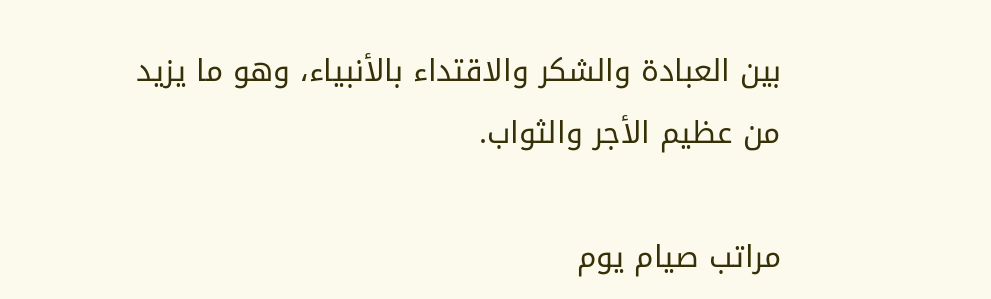بين العبادة والشكر والاقتداء بالأنبياء، وهو ما يزيد من عظيم الأجر والثواب.

مراتب صيام يوم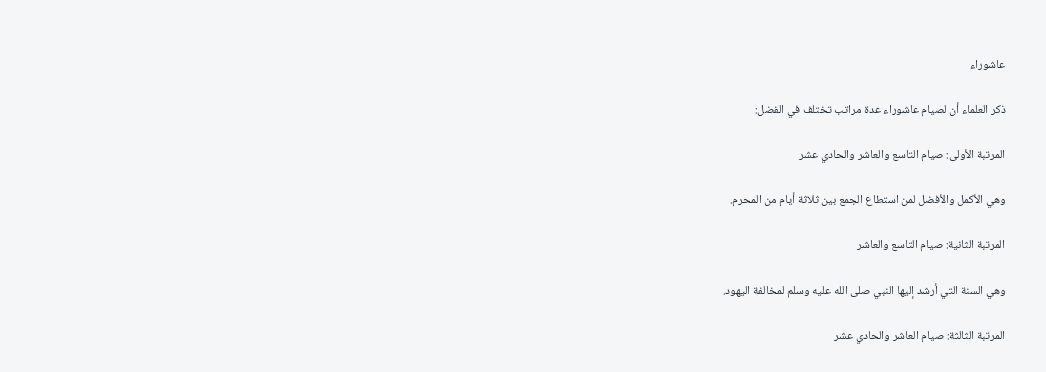عاشوراء

ذكر العلماء أن لصيام عاشوراء عدة مراتب تختلف في الفضل:

المرتبة الأولى: صيام التاسع والعاشر والحادي عشر

وهي الأكمل والأفضل لمن استطاع الجمع بين ثلاثة أيام من المحرم.

المرتبة الثانية: صيام التاسع والعاشر

وهي السنة التي أرشد إليها النبي صلى الله عليه وسلم لمخالفة اليهود.

المرتبة الثالثة: صيام العاشر والحادي عشر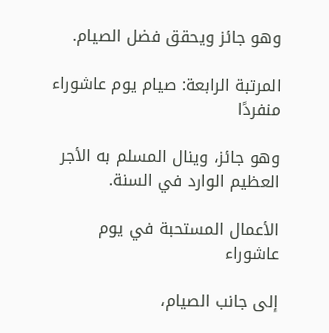وهو جائز ويحقق فضل الصيام.

المرتبة الرابعة: صيام يوم عاشوراء منفردًا

وهو جائز، وينال المسلم به الأجر العظيم الوارد في السنة.

الأعمال المستحبة في يوم عاشوراء

إلى جانب الصيام،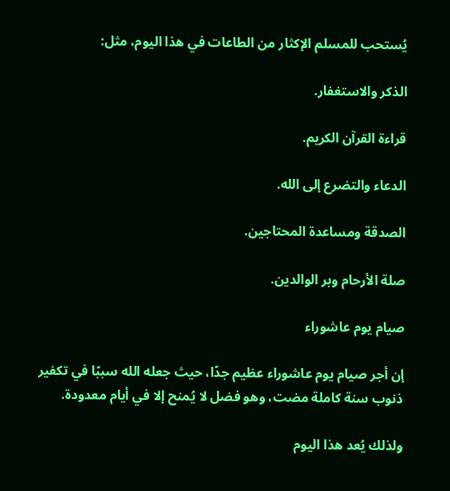يُستحب للمسلم الإكثار من الطاعات في هذا اليوم، مثل:

الذكر والاستغفار.

قراءة القرآن الكريم.

الدعاء والتضرع إلى الله.

الصدقة ومساعدة المحتاجين.

صلة الأرحام وبر الوالدين.

صيام يوم عاشوراء

إن أجر صيام يوم عاشوراء عظيم جدًا، حيث جعله الله سببًا في تكفير ذنوب سنة كاملة مضت، وهو فضل لا يُمنح إلا في أيام معدودة.

ولذلك يُعد هذا اليوم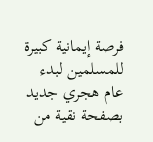فرصة إيمانية كبيرة للمسلمين لبدء عام هجري جديد بصفحة نقية من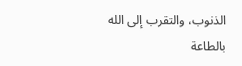الذنوب، والتقرب إلى الله بالطاعة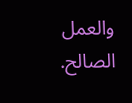والعمل الصالح.